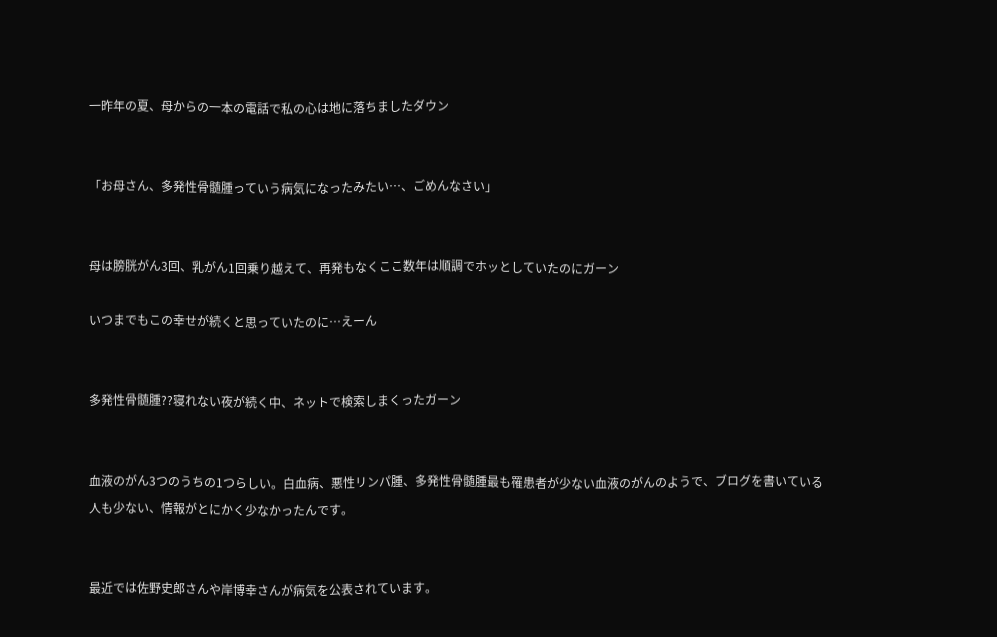一昨年の夏、母からの一本の電話で私の心は地に落ちましたダウン


「お母さん、多発性骨髄腫っていう病気になったみたい…、ごめんなさい」


母は膀胱がん3回、乳がん1回乗り越えて、再発もなくここ数年は順調でホッとしていたのにガーン

いつまでもこの幸せが続くと思っていたのに…えーん


多発性骨髄腫??寝れない夜が続く中、ネットで検索しまくったガーン


血液のがん3つのうちの1つらしい。白血病、悪性リンパ腫、多発性骨髄腫最も罹患者が少ない血液のがんのようで、ブログを書いている人も少ない、情報がとにかく少なかったんです。


最近では佐野史郎さんや岸博幸さんが病気を公表されています。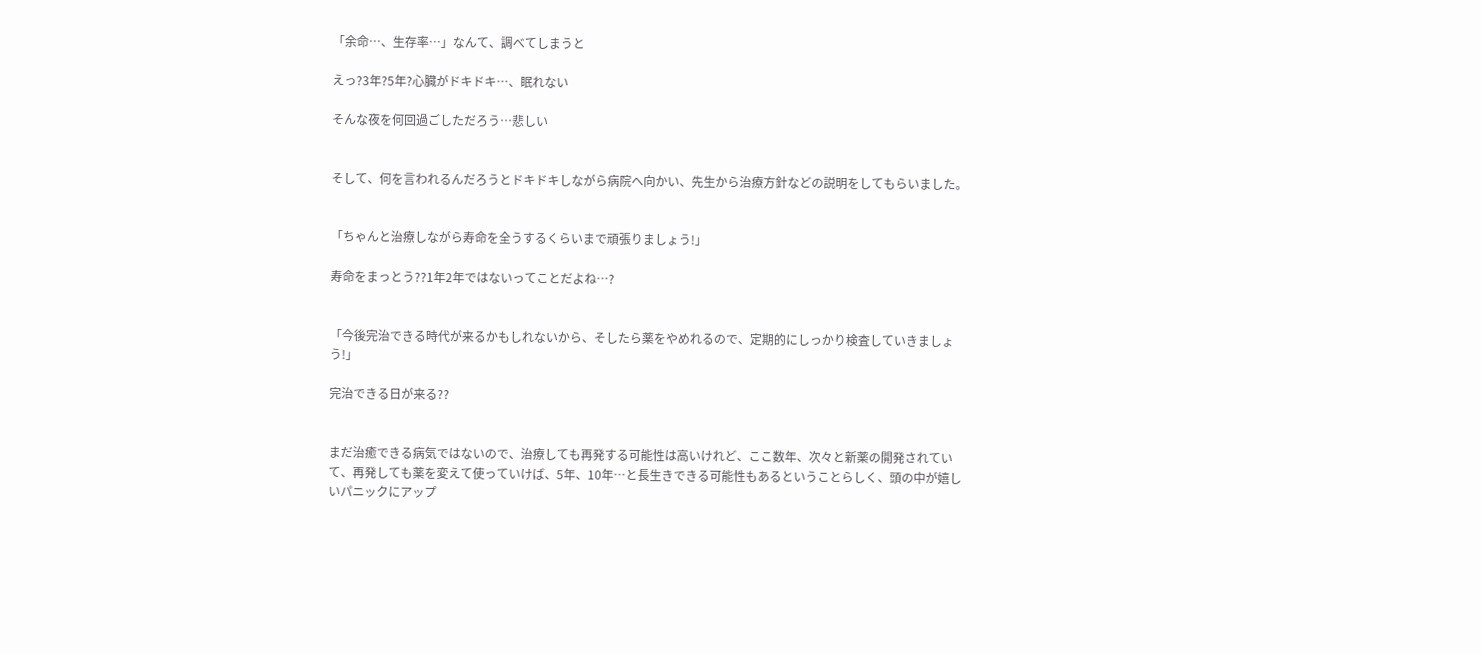「余命…、生存率…」なんて、調べてしまうと

えっ?3年?5年?心臓がドキドキ…、眠れない

そんな夜を何回過ごしただろう…悲しい


そして、何を言われるんだろうとドキドキしながら病院へ向かい、先生から治療方針などの説明をしてもらいました。


「ちゃんと治療しながら寿命を全うするくらいまで頑張りましょう!」

寿命をまっとう??1年2年ではないってことだよね…?


「今後完治できる時代が来るかもしれないから、そしたら薬をやめれるので、定期的にしっかり検査していきましょう!」

完治できる日が来る??


まだ治癒できる病気ではないので、治療しても再発する可能性は高いけれど、ここ数年、次々と新薬の開発されていて、再発しても薬を変えて使っていけば、5年、10年…と長生きできる可能性もあるということらしく、頭の中が嬉しいパニックにアップ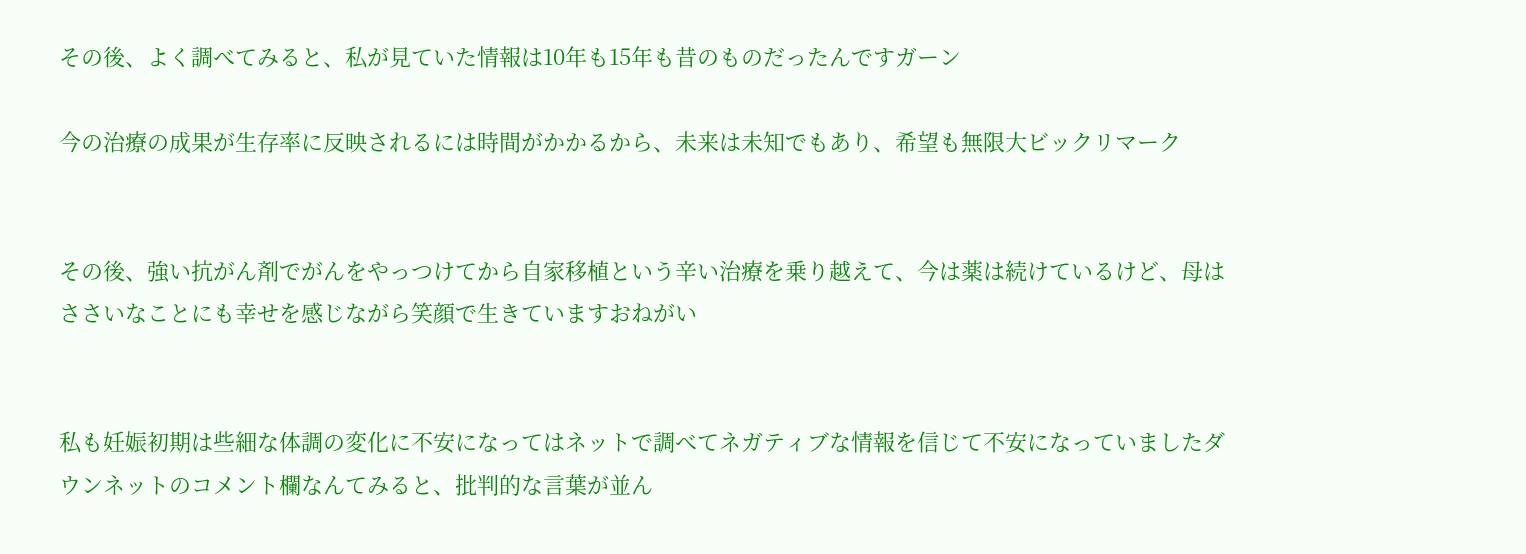その後、よく調べてみると、私が見ていた情報は10年も15年も昔のものだったんですガーン

今の治療の成果が生存率に反映されるには時間がかかるから、未来は未知でもあり、希望も無限大ビックリマーク


その後、強い抗がん剤でがんをやっつけてから自家移植という辛い治療を乗り越えて、今は薬は続けているけど、母はささいなことにも幸せを感じながら笑顔で生きていますおねがい


私も妊娠初期は些細な体調の変化に不安になってはネットで調べてネガティブな情報を信じて不安になっていましたダウンネットのコメント欄なんてみると、批判的な言葉が並ん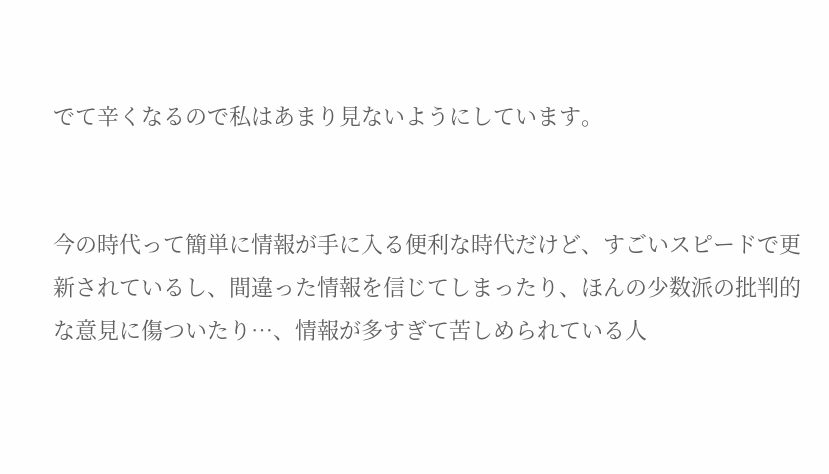でて辛くなるので私はあまり見ないようにしています。


今の時代って簡単に情報が手に入る便利な時代だけど、すごいスピードで更新されているし、間違った情報を信じてしまったり、ほんの少数派の批判的な意見に傷ついたり…、情報が多すぎて苦しめられている人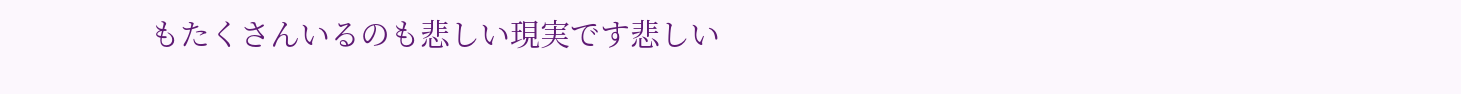もたくさんいるのも悲しい現実です悲しい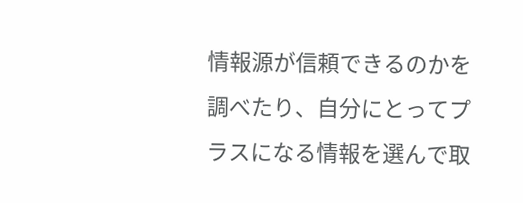情報源が信頼できるのかを調べたり、自分にとってプラスになる情報を選んで取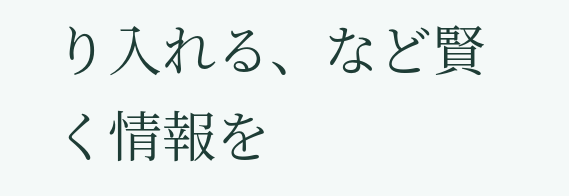り入れる、など賢く情報を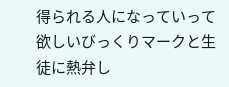得られる人になっていって欲しいびっくりマークと生徒に熱弁し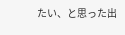たい、と思った出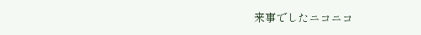来事でしたニコニコ